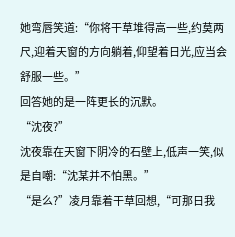她弯唇笑道:“你将干草堆得高一些,约莫两尺,迎着天窗的方向躺着,仰望着日光,应当会舒服一些。”
回答她的是一阵更长的沉默。
“沈夜?”
沈夜靠在天窗下阴冷的石壁上,低声一笑,似是自嘲:“沈某并不怕黑。”
“是么?”凌月靠着干草回想,“可那日我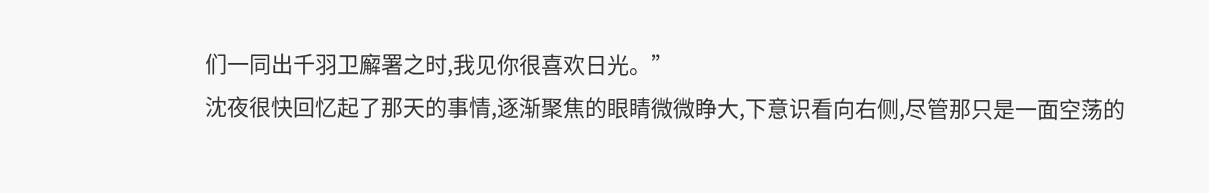们一同出千羽卫廨署之时,我见你很喜欢日光。”
沈夜很快回忆起了那天的事情,逐渐聚焦的眼睛微微睁大,下意识看向右侧,尽管那只是一面空荡的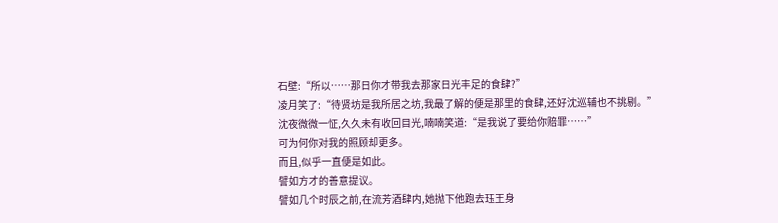石壁:“所以……那日你才带我去那家日光丰足的食肆?”
凌月笑了:“待贤坊是我所居之坊,我最了解的便是那里的食肆,还好沈巡辅也不挑剔。”
沈夜微微一怔,久久未有收回目光,喃喃笑道:“是我说了要给你赔罪……”
可为何你对我的照顾却更多。
而且,似乎一直便是如此。
譬如方才的善意提议。
譬如几个时辰之前,在流芳酒肆内,她抛下他跑去珏王身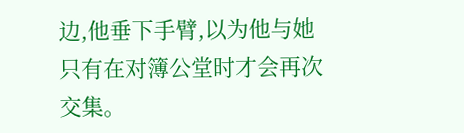边,他垂下手臂,以为他与她只有在对簿公堂时才会再次交集。